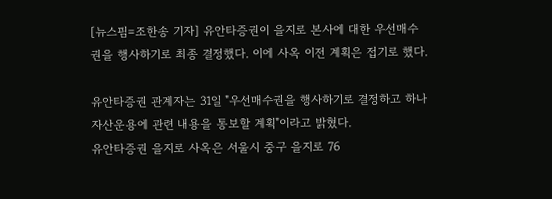[뉴스핌=조한송 기자] 유안타증권이 을지로 본사에 대한 우선매수권을 행사하기로 최종 결정했다. 이에 사옥 이전 계획은 접기로 했다.

유안타증권 관계자는 31일 "우선매수권을 행사하기로 결정하고 하나자산운용에 관련 내용을 통보할 계획"이라고 밝혔다.
유안타증권 을지로 사옥은 서울시 중구 을지로 76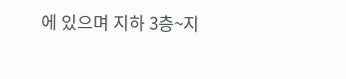에 있으며 지하 3층~지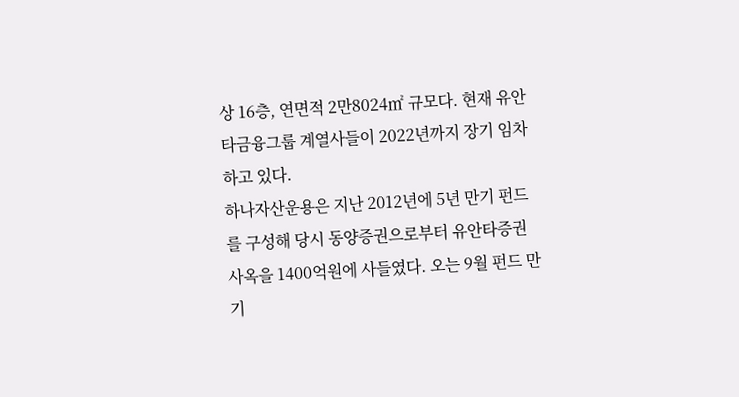상 16층, 연면적 2만8024㎡ 규모다. 현재 유안타금융그룹 계열사들이 2022년까지 장기 임차하고 있다.
하나자산운용은 지난 2012년에 5년 만기 펀드를 구성해 당시 동양증권으로부터 유안타증권 사옥을 1400억원에 사들였다. 오는 9월 펀드 만기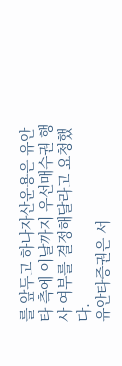를 앞두고 하나자산운용은 유안타 측에 이날까지 우선매수권 행사 여부를 결정해달라고 요청했다.
유안타증권은 서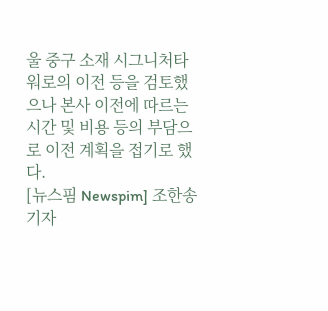울 중구 소재 시그니처타워로의 이전 등을 검토했으나 본사 이전에 따르는 시간 및 비용 등의 부담으로 이전 계획을 접기로 했다.
[뉴스핌 Newspim] 조한송 기자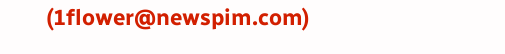(1flower@newspim.com)